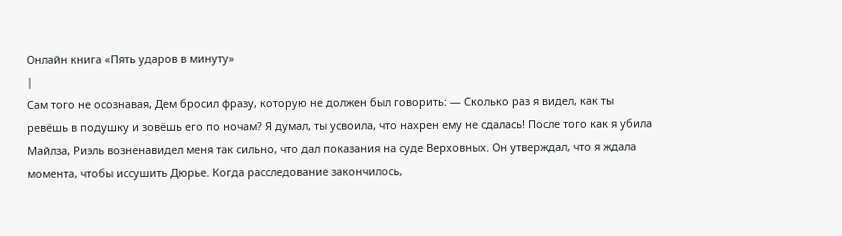Онлайн книга «Пять ударов в минуту»
|
Сам того не осознавая, Дем бросил фразу, которую не должен был говорить: — Сколько раз я видел, как ты ревёшь в подушку и зовёшь его по ночам? Я думал, ты усвоила, что нахрен ему не сдалась! После того как я убила Майлза, Риэль возненавидел меня так сильно, что дал показания на суде Верховных. Он утверждал, что я ждала момента, чтобы иссушить Дюрье. Когда расследование закончилось,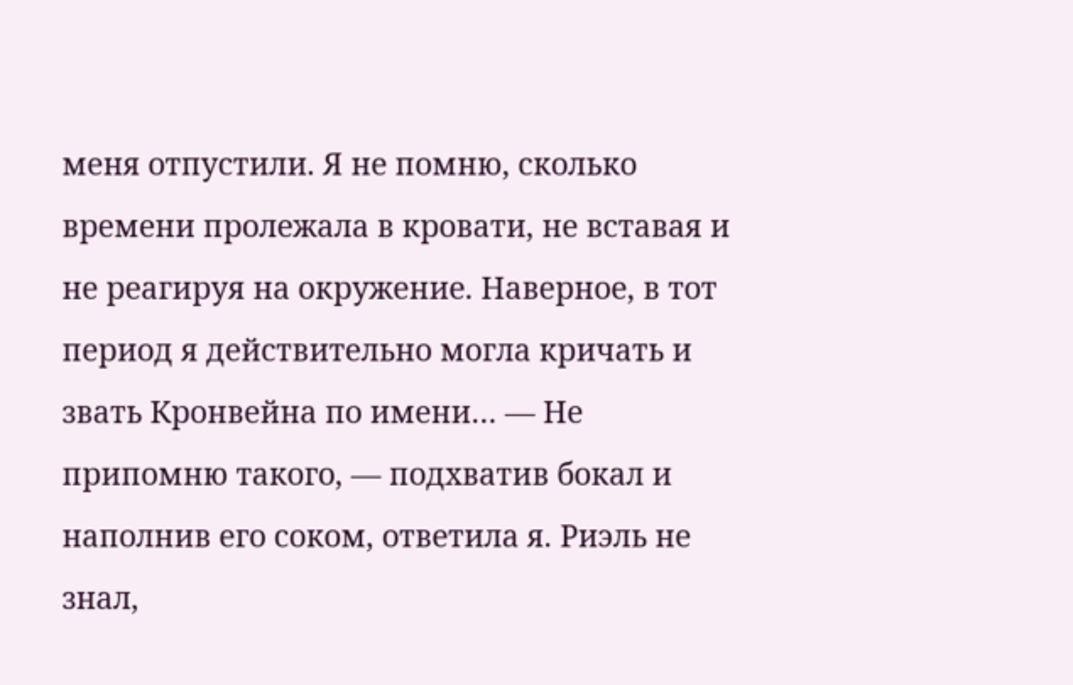меня отпустили. Я не помню, сколько времени пролежала в кровати, не вставая и не реагируя на окружение. Наверное, в тот период я действительно могла кричать и звать Кронвейна по имени… — Не припомню такого, — подхватив бокал и наполнив его соком, ответила я. Риэль не знал,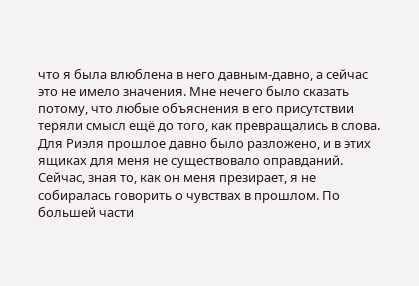что я была влюблена в него давным-давно, а сейчас это не имело значения. Мне нечего было сказать потому, что любые объяснения в его присутствии теряли смысл ещё до того, как превращались в слова. Для Риэля прошлое давно было разложено, и в этих ящиках для меня не существовало оправданий. Сейчас, зная то, как он меня презирает, я не собиралась говорить о чувствах в прошлом. По большей части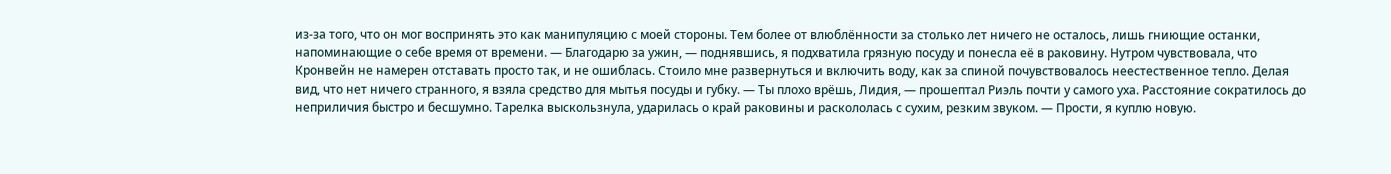из-за того, что он мог воспринять это как манипуляцию с моей стороны. Тем более от влюблённости за столько лет ничего не осталось, лишь гниющие останки, напоминающие о себе время от времени. — Благодарю за ужин, — поднявшись, я подхватила грязную посуду и понесла её в раковину. Нутром чувствовала, что Кронвейн не намерен отставать просто так, и не ошиблась. Стоило мне развернуться и включить воду, как за спиной почувствовалось неестественное тепло. Делая вид, что нет ничего странного, я взяла средство для мытья посуды и губку. — Ты плохо врёшь, Лидия, — прошептал Риэль почти у самого уха. Расстояние сократилось до неприличия быстро и бесшумно. Тарелка выскользнула, ударилась о край раковины и раскололась с сухим, резким звуком. — Прости, я куплю новую.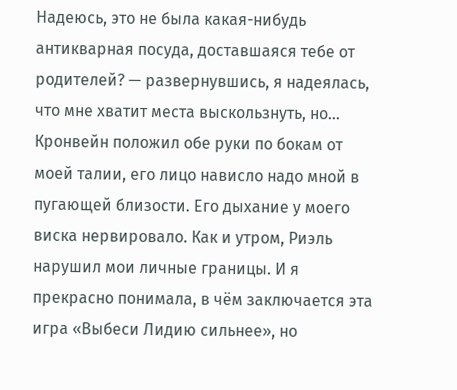Надеюсь, это не была какая-нибудь антикварная посуда, доставшаяся тебе от родителей? — развернувшись, я надеялась, что мне хватит места выскользнуть, но… Кронвейн положил обе руки по бокам от моей талии, его лицо нависло надо мной в пугающей близости. Его дыхание у моего виска нервировало. Как и утром, Риэль нарушил мои личные границы. И я прекрасно понимала, в чём заключается эта игра «Выбеси Лидию сильнее», но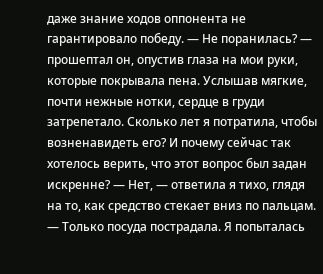даже знание ходов оппонента не гарантировало победу. — Не поранилась? — прошептал он, опустив глаза на мои руки, которые покрывала пена. Услышав мягкие, почти нежные нотки, сердце в груди затрепетало. Сколько лет я потратила, чтобы возненавидеть его? И почему сейчас так хотелось верить, что этот вопрос был задан искренне? — Нет, — ответила я тихо, глядя на то, как средство стекает вниз по пальцам. — Только посуда пострадала. Я попыталась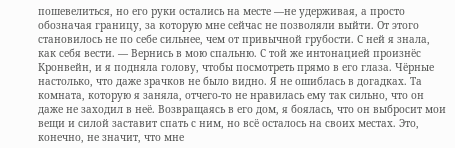пошевелиться, но его руки остались на месте —не удерживая, а просто обозначая границу, за которую мне сейчас не позволяли выйти. От этого становилось не по себе сильнее, чем от привычной грубости. С ней я знала, как себя вести. — Вернись в мою спальню. С той же интонацией произнёс Кронвейн, и я подняла голову, чтобы посмотреть прямо в его глаза. Чёрные настолько, что даже зрачков не было видно. Я не ошиблась в догадках. Та комната, которую я заняла, отчего-то не нравилась ему так сильно, что он даже не заходил в неё. Возвращаясь в его дом, я боялась, что он выбросит мои вещи и силой заставит спать с ним, но всё осталось на своих местах. Это, конечно, не значит, что мне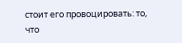стоит его провоцировать: то, что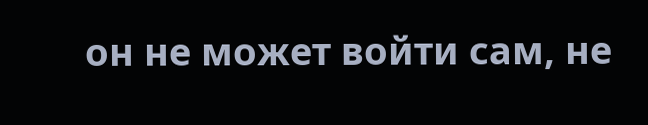он не может войти сам, не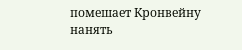помешает Кронвейну нанять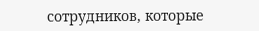сотрудников, которые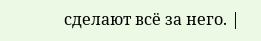сделают всё за него. |